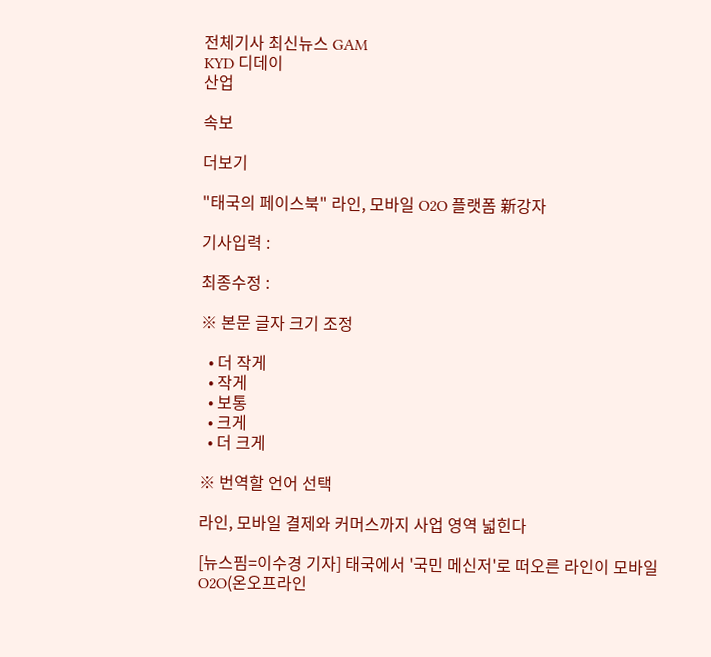전체기사 최신뉴스 GAM
KYD 디데이
산업

속보

더보기

"태국의 페이스북" 라인, 모바일 O2O 플랫폼 新강자

기사입력 :

최종수정 :

※ 본문 글자 크기 조정

  • 더 작게
  • 작게
  • 보통
  • 크게
  • 더 크게

※ 번역할 언어 선택

라인, 모바일 결제와 커머스까지 사업 영역 넓힌다

[뉴스핌=이수경 기자] 태국에서 '국민 메신저'로 떠오른 라인이 모바일 O2O(온오프라인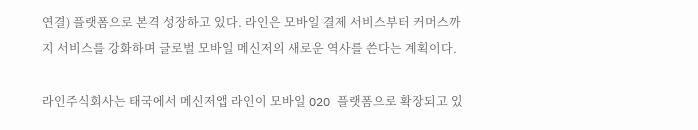연결) 플랫폼으로 본격 성장하고 있다. 라인은 모바일 결제 서비스부터 커머스까지 서비스를 강화하며 글로벌 모바일 메신저의 새로운 역사를 쓴다는 계획이다.

라인주식회사는 태국에서 메신저앱 라인이 모바일 O2O 플랫폼으로 확장되고 있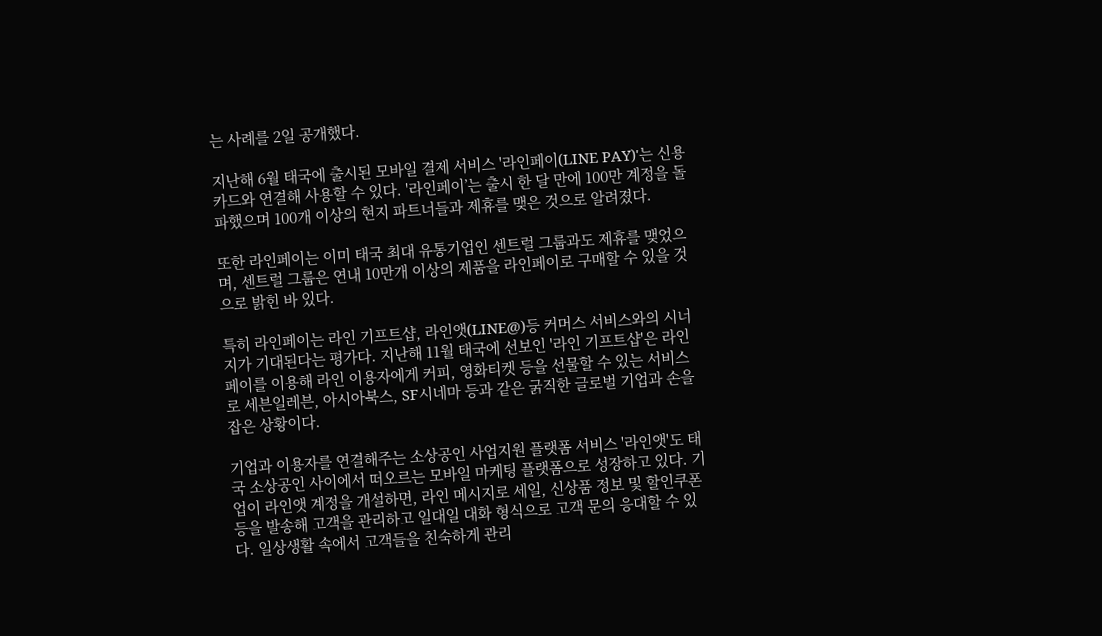는 사례를 2일 공개했다.

지난해 6월 태국에 출시된 모바일 결제 서비스 '라인페이(LINE PAY)'는 신용카드와 연결해 사용할 수 있다. '라인페이’는 출시 한 달 만에 100만 계정을 돌파했으며 100개 이상의 현지 파트너들과 제휴를 맺은 것으로 알려졌다.

또한 라인페이는 이미 태국 최대 유통기업인 센트럴 그룹과도 제휴를 맺었으며, 센트럴 그룹은 연내 10만개 이상의 제품을 라인페이로 구매할 수 있을 것으로 밝힌 바 있다.

특히 라인페이는 라인 기프트샵, 라인앳(LINE@)등 커머스 서비스와의 시너지가 기대된다는 평가다. 지난해 11월 태국에 선보인 '라인 기프트샵'은 라인페이를 이용해 라인 이용자에게 커피, 영화티켓 등을 선물할 수 있는 서비스로 세븐일레븐, 아시아북스, SF시네마 등과 같은 굵직한 글로벌 기업과 손을 잡은 상황이다.

기업과 이용자를 연결해주는 소상공인 사업지원 플랫폼 서비스 '라인앳'도 태국 소상공인 사이에서 떠오르는 모바일 마케팅 플랫폼으로 성장하고 있다. 기업이 라인앳 계정을 개설하면, 라인 메시지로 세일, 신상품 정보 및 할인쿠폰 등을 발송해 고객을 관리하고 일대일 대화 형식으로 고객 문의 응대할 수 있다. 일상생활 속에서 고객들을 친숙하게 관리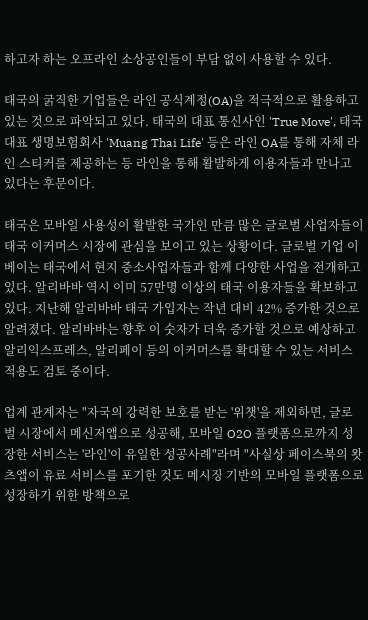하고자 하는 오프라인 소상공인들이 부담 없이 사용할 수 있다.

태국의 굵직한 기업들은 라인 공식계정(OA)을 적극적으로 활용하고 있는 것으로 파악되고 있다. 태국의 대표 통신사인 'True Move', 태국 대표 생명보험회사 'Muang Thai Life' 등은 라인 OA를 통해 자체 라인 스티커를 제공하는 등 라인을 통해 활발하게 이용자들과 만나고 있다는 후문이다.

태국은 모바일 사용성이 활발한 국가인 만큼 많은 글로벌 사업자들이 태국 이커머스 시장에 관심을 보이고 있는 상황이다. 글로벌 기업 이베이는 태국에서 현지 중소사업자들과 함께 다양한 사업을 전개하고 있다. 알리바바 역시 이미 57만명 이상의 태국 이용자들을 확보하고 있다. 지난해 알리바바 태국 가입자는 작년 대비 42% 증가한 것으로 알려졌다. 알리바바는 향후 이 숫자가 더욱 증가할 것으로 예상하고 알리익스프레스, 알리페이 등의 이커머스를 확대할 수 있는 서비스 적용도 검토 중이다.

업계 관계자는 "자국의 강력한 보호를 받는 '위챗'을 제외하면, 글로벌 시장에서 메신저앱으로 성공해, 모바일 O2O 플랫폼으로까지 성장한 서비스는 '라인'이 유일한 성공사례"라며 "사실상 페이스북의 왓츠앱이 유료 서비스를 포기한 것도 메시징 기반의 모바일 플랫폼으로 성장하기 위한 방책으로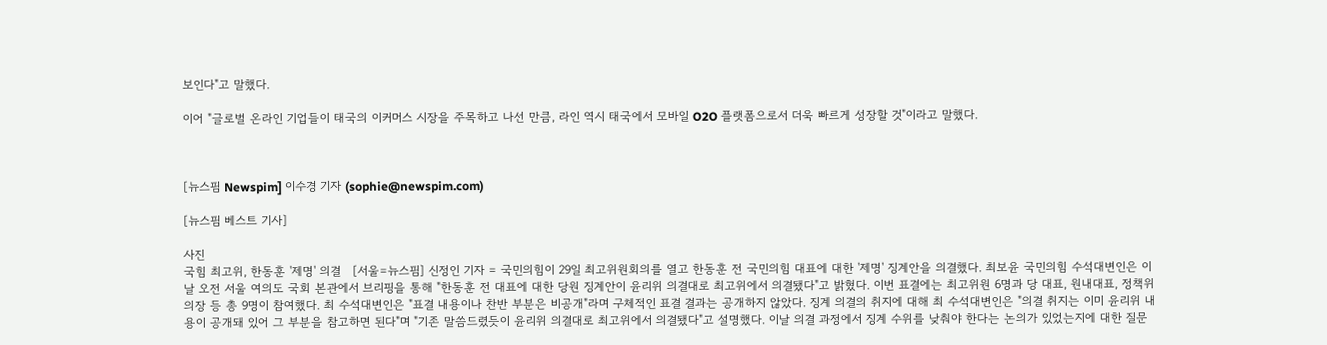보인다"고 말했다.

이어 "글로벌 온라인 기업들이 태국의 이커머스 시장을 주목하고 나선 만큼, 라인 역시 태국에서 모바일 O2O 플랫폼으로서 더욱 빠르게 성장할 것"이라고 말했다.



[뉴스핌 Newspim] 이수경 기자 (sophie@newspim.com)

[뉴스핌 베스트 기사]

사진
국힘 최고위, 한동훈 '제명' 의결   [서울=뉴스핌] 신정인 기자 = 국민의힘이 29일 최고위원회의를 열고 한동훈 전 국민의힘 대표에 대한 '제명' 징계안을 의결했다. 최보윤 국민의힘 수석대변인은 이날 오전 서울 여의도 국회 본관에서 브리핑을 통해 "한동훈 전 대표에 대한 당원 징계안이 윤리위 의결대로 최고위에서 의결됐다"고 밝혔다. 이번 표결에는 최고위원 6명과 당 대표, 원내대표, 정책위의장 등 총 9명이 참여했다. 최 수석대변인은 "표결 내용이나 찬반 부분은 비공개"라며 구체적인 표결 결과는 공개하지 않았다. 징계 의결의 취지에 대해 최 수석대변인은 "의결 취지는 이미 윤리위 내용이 공개돼 있어 그 부분을 참고하면 된다"며 "기존 말씀드렸듯이 윤리위 의결대로 최고위에서 의결됐다"고 설명했다. 이날 의결 과정에서 징계 수위를 낮춰야 한다는 논의가 있었는지에 대한 질문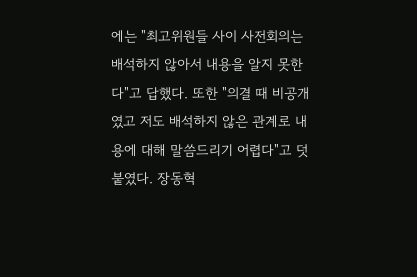에는 "최고위원들 사이 사전회의는 배석하지 않아서 내용을 알지 못한다"고 답했다. 또한 "의결 때 비공개였고 저도 배석하지 않은 관계로 내용에 대해 말씀드리기 어렵다"고 덧붙였다. 장동혁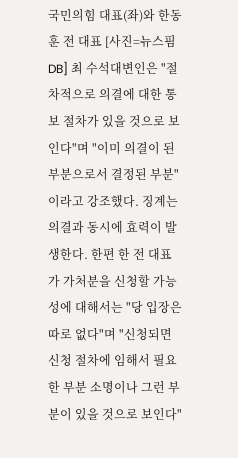국민의힘 대표(좌)와 한동훈 전 대표 [사진=뉴스핌 DB] 최 수석대변인은 "절차적으로 의결에 대한 통보 절차가 있을 것으로 보인다"며 "이미 의결이 된 부분으로서 결정된 부분"이라고 강조했다. 징계는 의결과 동시에 효력이 발생한다. 한편 한 전 대표가 가처분을 신청할 가능성에 대해서는 "당 입장은 따로 없다"며 "신청되면 신청 절차에 임해서 필요한 부분 소명이나 그런 부분이 있을 것으로 보인다"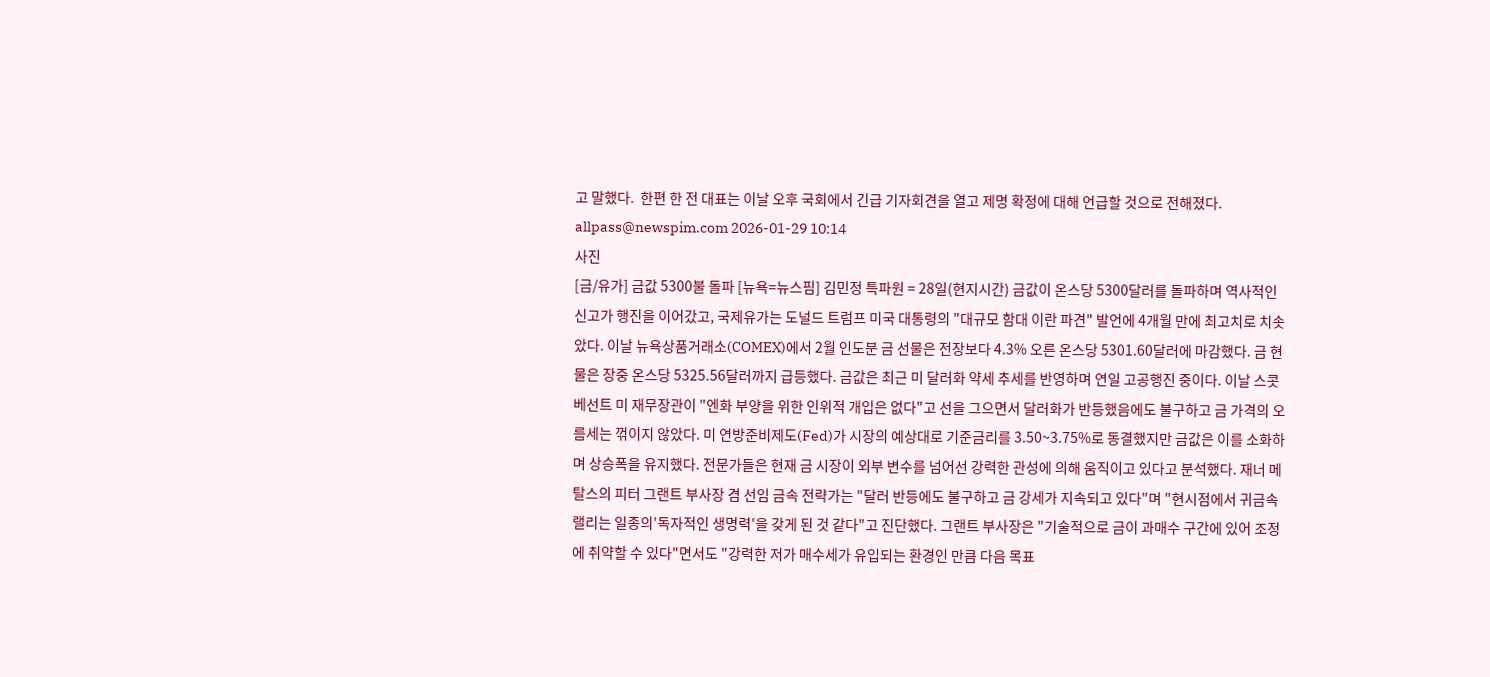고 말했다.  한편 한 전 대표는 이날 오후 국회에서 긴급 기자회견을 열고 제명 확정에 대해 언급할 것으로 전해졌다. allpass@newspim.com 2026-01-29 10:14
사진
[금/유가] 금값 5300불 돌파 [뉴욕=뉴스핌] 김민정 특파원 = 28일(현지시간) 금값이 온스당 5300달러를 돌파하며 역사적인 신고가 행진을 이어갔고, 국제유가는 도널드 트럼프 미국 대통령의 "대규모 함대 이란 파견" 발언에 4개월 만에 최고치로 치솟았다. 이날 뉴욕상품거래소(COMEX)에서 2월 인도분 금 선물은 전장보다 4.3% 오른 온스당 5301.60달러에 마감했다. 금 현물은 장중 온스당 5325.56달러까지 급등했다. 금값은 최근 미 달러화 약세 추세를 반영하며 연일 고공행진 중이다. 이날 스콧 베선트 미 재무장관이 "엔화 부양을 위한 인위적 개입은 없다"고 선을 그으면서 달러화가 반등했음에도 불구하고 금 가격의 오름세는 꺾이지 않았다. 미 연방준비제도(Fed)가 시장의 예상대로 기준금리를 3.50~3.75%로 동결했지만 금값은 이를 소화하며 상승폭을 유지했다. 전문가들은 현재 금 시장이 외부 변수를 넘어선 강력한 관성에 의해 움직이고 있다고 분석했다. 재너 메탈스의 피터 그랜트 부사장 겸 선임 금속 전략가는 "달러 반등에도 불구하고 금 강세가 지속되고 있다"며 "현시점에서 귀금속 랠리는 일종의'독자적인 생명력'을 갖게 된 것 같다"고 진단했다. 그랜트 부사장은 "기술적으로 금이 과매수 구간에 있어 조정에 취약할 수 있다"면서도 "강력한 저가 매수세가 유입되는 환경인 만큼 다음 목표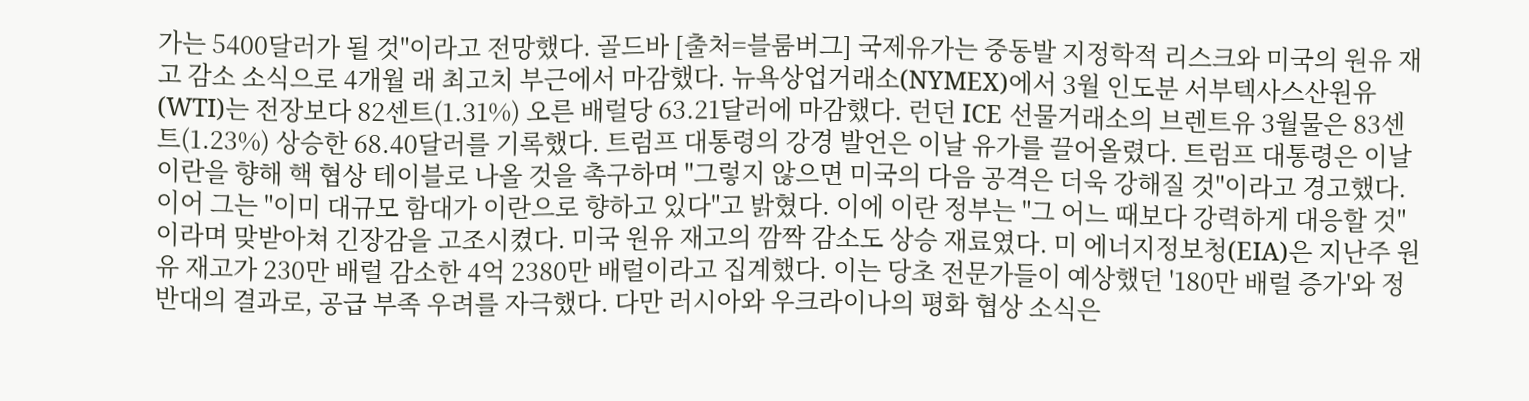가는 5400달러가 될 것"이라고 전망했다. 골드바 [출처=블룸버그] 국제유가는 중동발 지정학적 리스크와 미국의 원유 재고 감소 소식으로 4개월 래 최고치 부근에서 마감했다. 뉴욕상업거래소(NYMEX)에서 3월 인도분 서부텍사스산원유(WTI)는 전장보다 82센트(1.31%) 오른 배럴당 63.21달러에 마감했다. 런던 ICE 선물거래소의 브렌트유 3월물은 83센트(1.23%) 상승한 68.40달러를 기록했다. 트럼프 대통령의 강경 발언은 이날 유가를 끌어올렸다. 트럼프 대통령은 이날 이란을 향해 핵 협상 테이블로 나올 것을 촉구하며 "그렇지 않으면 미국의 다음 공격은 더욱 강해질 것"이라고 경고했다. 이어 그는 "이미 대규모 함대가 이란으로 향하고 있다"고 밝혔다. 이에 이란 정부는 "그 어느 때보다 강력하게 대응할 것"이라며 맞받아쳐 긴장감을 고조시켰다. 미국 원유 재고의 깜짝 감소도 상승 재료였다. 미 에너지정보청(EIA)은 지난주 원유 재고가 230만 배럴 감소한 4억 2380만 배럴이라고 집계했다. 이는 당초 전문가들이 예상했던 '180만 배럴 증가'와 정반대의 결과로, 공급 부족 우려를 자극했다. 다만 러시아와 우크라이나의 평화 협상 소식은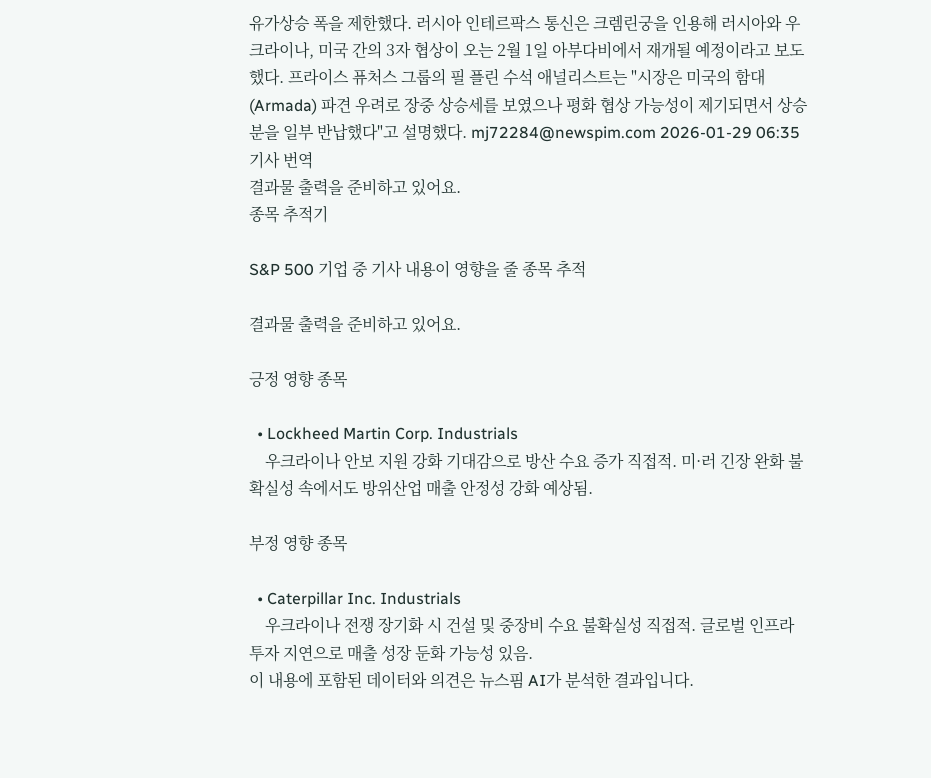유가상승 폭을 제한했다. 러시아 인테르팍스 통신은 크렘린궁을 인용해 러시아와 우크라이나, 미국 간의 3자 협상이 오는 2월 1일 아부다비에서 재개될 예정이라고 보도했다. 프라이스 퓨처스 그룹의 필 플린 수석 애널리스트는 "시장은 미국의 함대(Armada) 파견 우려로 장중 상승세를 보였으나 평화 협상 가능성이 제기되면서 상승분을 일부 반납했다"고 설명했다. mj72284@newspim.com 2026-01-29 06:35
기사 번역
결과물 출력을 준비하고 있어요.
종목 추적기

S&P 500 기업 중 기사 내용이 영향을 줄 종목 추적

결과물 출력을 준비하고 있어요.

긍정 영향 종목

  • Lockheed Martin Corp. Industrials
    우크라이나 안보 지원 강화 기대감으로 방산 수요 증가 직접적. 미·러 긴장 완화 불확실성 속에서도 방위산업 매출 안정성 강화 예상됨.

부정 영향 종목

  • Caterpillar Inc. Industrials
    우크라이나 전쟁 장기화 시 건설 및 중장비 수요 불확실성 직접적. 글로벌 인프라 투자 지연으로 매출 성장 둔화 가능성 있음.
이 내용에 포함된 데이터와 의견은 뉴스핌 AI가 분석한 결과입니다.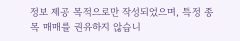정보 제공 목적으로만 작성되었으며, 특정 종목 매매를 권유하지 않습니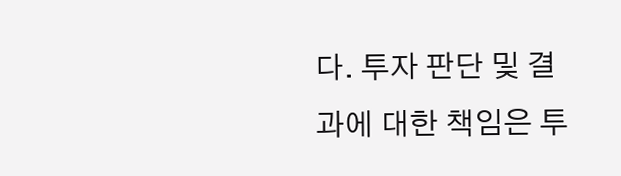다. 투자 판단 및 결과에 대한 책임은 투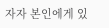자자 본인에게 있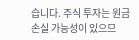습니다. 주식 투자는 원금 손실 가능성이 있으므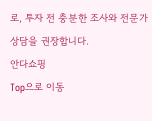로, 투자 전 충분한 조사와 전문가 상담을 권장합니다.
안다쇼핑
Top으로 이동